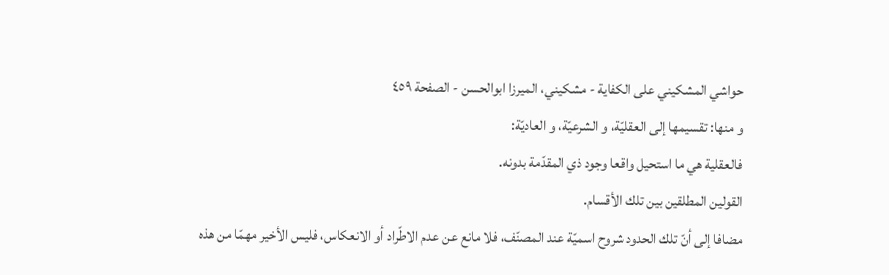حواشي المشكيني علی الكفاية - مشکیني، الميرزا ابوالحسن - الصفحة ٤٥٩
و منها: تقسيمها إلى العقليّة، و الشرعيّة، و العاديّة:
فالعقلية هي ما استحيل واقعا وجود ذي المقدّمة بدونه.
القولين المطلقين بين تلك الأقسام.
مضافا إلى أنّ تلك الحدود شروح اسميّة عند المصنّف، فلا مانع عن عدم الاطّراد أو الانعكاس، فليس الأخير مهمّا من هذه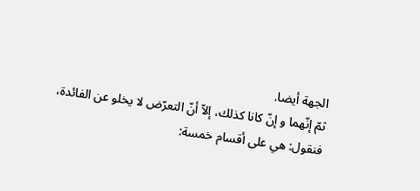الجهة أيضا.
ثمّ إنّهما و إنّ كانا كذلك، إلاّ أنّ التعرّض لا يخلو عن الفائدة، فنقول: هي على أقسام خمسة: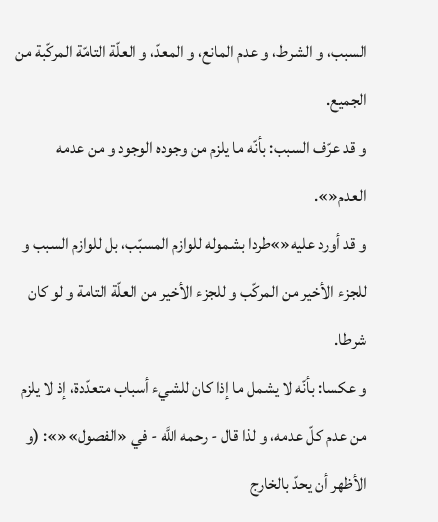السبب، و الشرط، و عدم المانع، و المعدّ، و العلّة التامّة المركّبة من الجميع.
و قد عرّف السبب: بأنّه ما يلزم من وجوده الوجود و من عدمه العدم«».
و قد أورد عليه«»طردا بشموله للوازم المسبّب، بل للوازم السبب و للجزء الأخير من المركّب و للجزء الأخير من العلّة التامة و لو كان شرطا.
و عكسا: بأنّه لا يشمل ما إذا كان للشيء أسباب متعدّدة، إذ لا يلزم من عدم كلّ عدمه، و لذا قال - رحمه اللَّه - في «الفصول»«»: (و الأظهر أن يحدّ بالخارج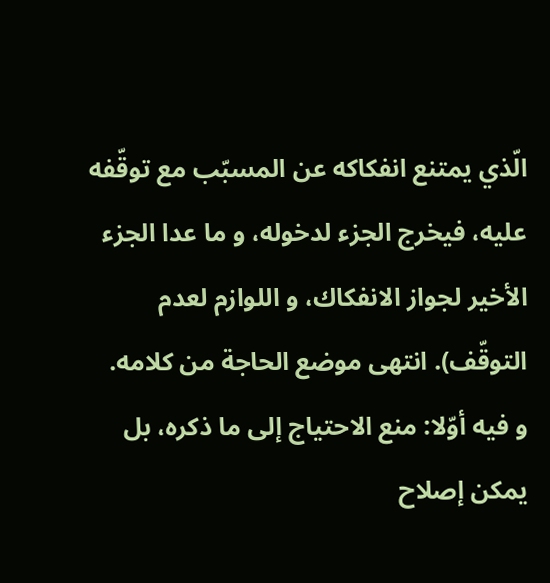الّذي يمتنع انفكاكه عن المسبّب مع توقّفه عليه، فيخرج الجزء لدخوله، و ما عدا الجزء الأخير لجواز الانفكاك، و اللوازم لعدم التوقّف). انتهى موضع الحاجة من كلامه.
و فيه أوّلا: منع الاحتياج إلى ما ذكره، بل يمكن إصلاح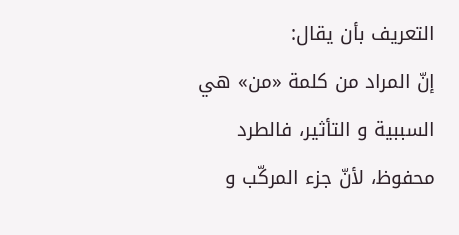التعريف بأن يقال:
إنّ المراد من كلمة «من» هي السببية و التأثير، فالطرد محفوظ، لأنّ جزء المركّب و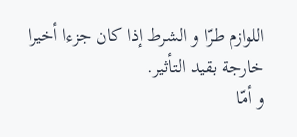اللوازم طرّا و الشرط إذا كان جزءا أخيرا خارجة بقيد التأثير.
و أمّا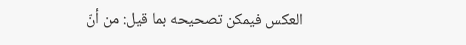العكس فيمكن تصحيحه بما قيل: من أنّ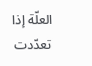العلّة إذا تعدّدت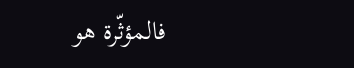فالمؤثّرة هو